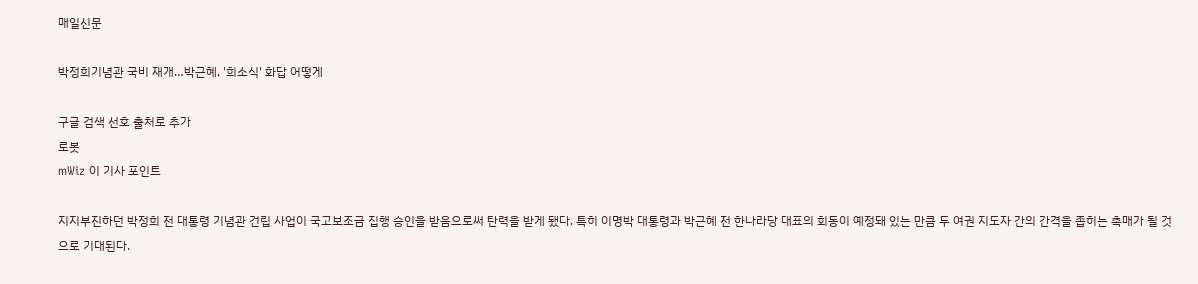매일신문

박정희기념관 국비 재개…박근혜, '희소식' 화답 어떻게

구글 검색 선호 출처로 추가
로봇
mWiz 이 기사 포인트

지지부진하던 박정희 전 대통령 기념관 건립 사업이 국고보조금 집행 승인을 받음으로써 탄력을 받게 됐다. 특히 이명박 대통령과 박근혜 전 한나라당 대표의 회동이 예정돼 있는 만큼 두 여권 지도자 간의 간격을 좁히는 촉매가 될 것으로 기대된다.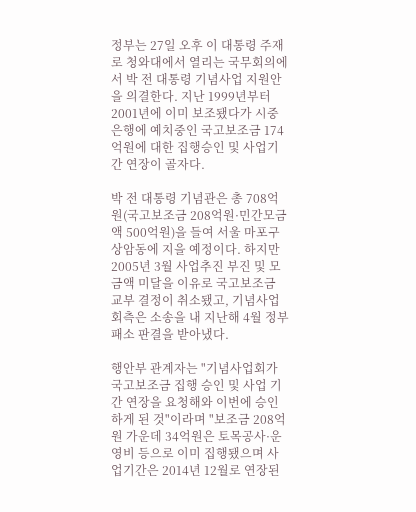정부는 27일 오후 이 대통령 주재로 청와대에서 열리는 국무회의에서 박 전 대통령 기념사업 지원안을 의결한다. 지난 1999년부터 2001년에 이미 보조됐다가 시중은행에 예치중인 국고보조금 174억원에 대한 집행승인 및 사업기간 연장이 골자다.

박 전 대통령 기념관은 총 708억원(국고보조금 208억원·민간모금액 500억원)을 들여 서울 마포구 상암동에 지을 예정이다. 하지만 2005년 3월 사업추진 부진 및 모금액 미달을 이유로 국고보조금 교부 결정이 취소됐고, 기념사업회측은 소송을 내 지난해 4월 정부 패소 판결을 받아냈다.

행안부 관계자는 "기념사업회가 국고보조금 집행 승인 및 사업 기간 연장을 요청해와 이번에 승인하게 된 것"이라며 "보조금 208억원 가운데 34억원은 토목공사·운영비 등으로 이미 집행됐으며 사업기간은 2014년 12월로 연장된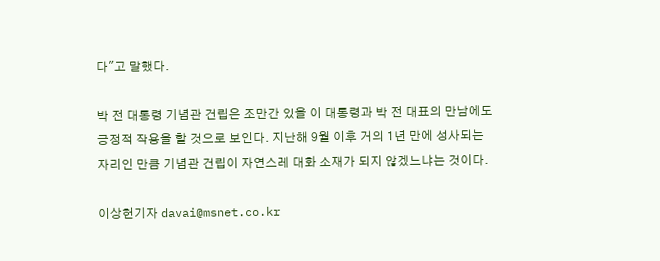다"고 말했다.

박 전 대통령 기념관 건립은 조만간 있을 이 대통령과 박 전 대표의 만남에도 긍정적 작용을 할 것으로 보인다. 지난해 9월 이후 거의 1년 만에 성사되는 자리인 만큼 기념관 건립이 자연스레 대화 소재가 되지 않겠느냐는 것이다.

이상헌기자 davai@msnet.co.kr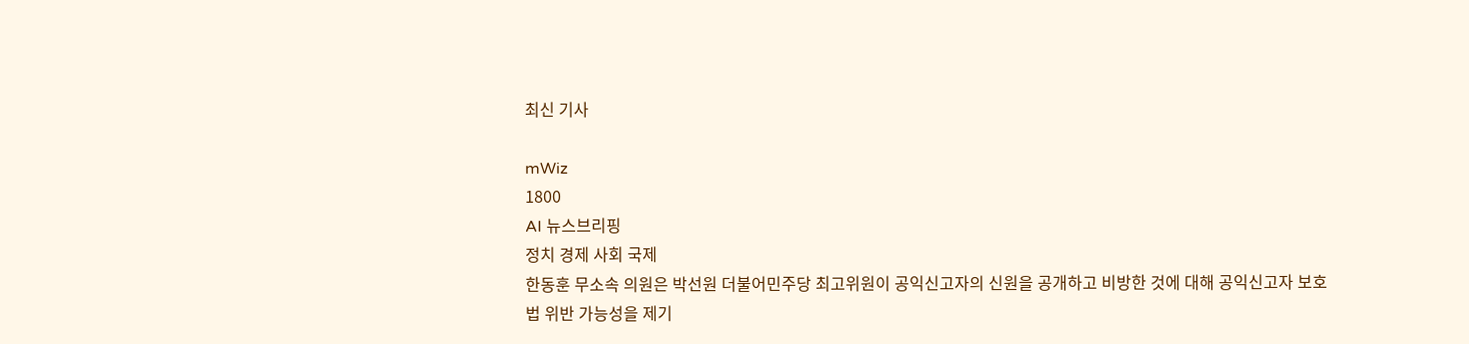최신 기사

mWiz
1800
AI 뉴스브리핑
정치 경제 사회 국제
한동훈 무소속 의원은 박선원 더불어민주당 최고위원이 공익신고자의 신원을 공개하고 비방한 것에 대해 공익신고자 보호법 위반 가능성을 제기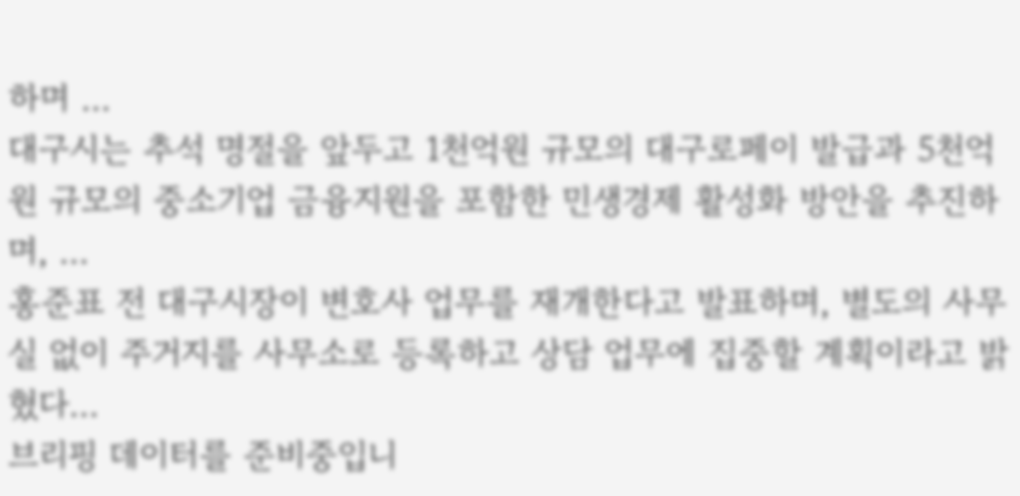하며 ...
대구시는 추석 명절을 앞두고 1천억원 규모의 대구로페이 발급과 5천억원 규모의 중소기업 금융지원을 포함한 민생경제 활성화 방안을 추진하며, ...
홍준표 전 대구시장이 변호사 업무를 재개한다고 발표하며, 별도의 사무실 없이 주거지를 사무소로 등록하고 상담 업무에 집중할 계획이라고 밝혔다...
브리핑 데이터를 준비중입니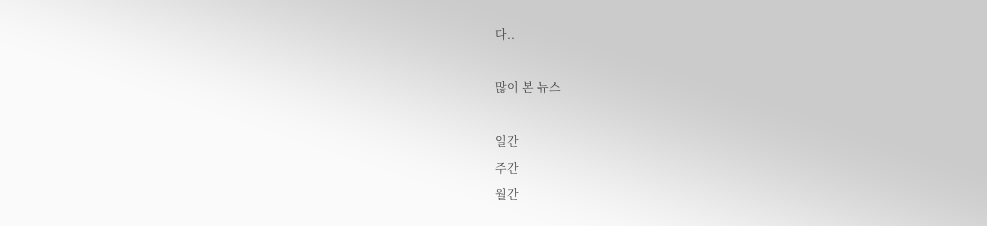다..

많이 본 뉴스

일간
주간
월간